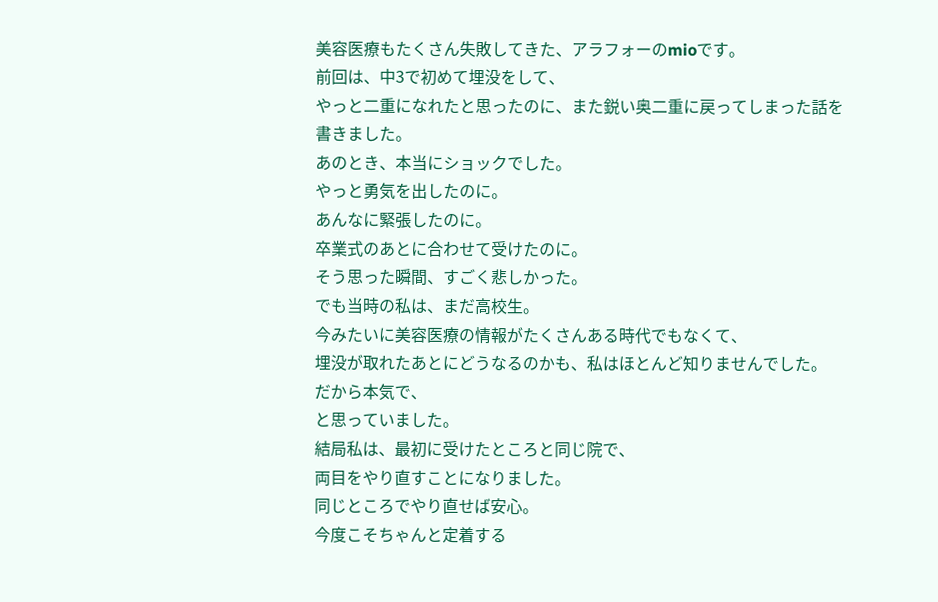美容医療もたくさん失敗してきた、アラフォーのmioです。
前回は、中3で初めて埋没をして、
やっと二重になれたと思ったのに、また鋭い奥二重に戻ってしまった話を書きました。
あのとき、本当にショックでした。
やっと勇気を出したのに。
あんなに緊張したのに。
卒業式のあとに合わせて受けたのに。
そう思った瞬間、すごく悲しかった。
でも当時の私は、まだ高校生。
今みたいに美容医療の情報がたくさんある時代でもなくて、
埋没が取れたあとにどうなるのかも、私はほとんど知りませんでした。
だから本気で、
と思っていました。
結局私は、最初に受けたところと同じ院で、
両目をやり直すことになりました。
同じところでやり直せば安心。
今度こそちゃんと定着する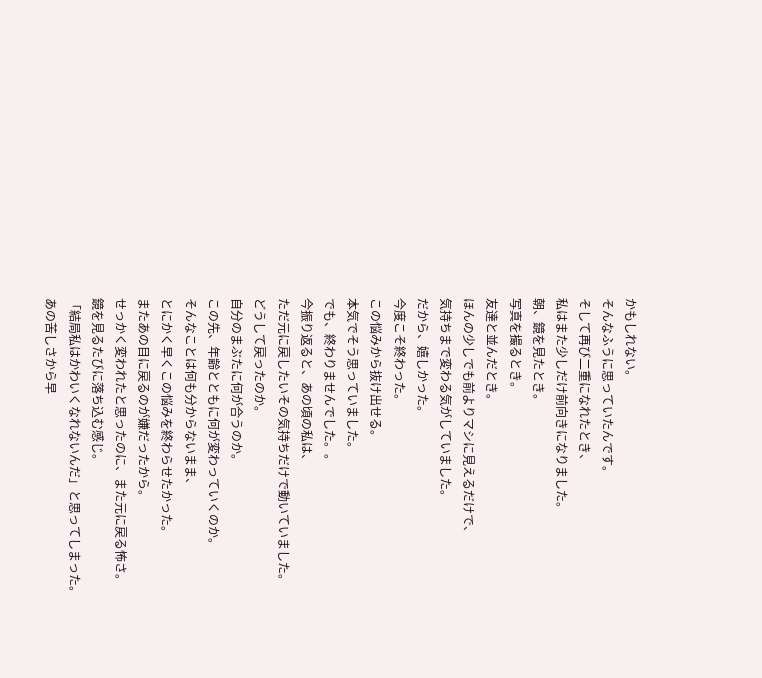かもしれない。
そんなふうに思っていたんです。
そして再び二重になれたとき、
私はまた少しだけ前向きになりました。
朝、鏡を見たとき。
写真を撮るとき。
友達と並んだとき。
ほんの少しでも前よりマシに見えるだけで、
気持ちまで変わる気がしていました。
だから、嬉しかった。
今度こそ終わった。
この悩みから抜け出せる。
本気でそう思っていました。
でも、終わりませんでした。。
今振り返ると、あの頃の私は、
ただ元に戻したいその気持ちだけで動いていました。
どうして戻ったのか。
自分のまぶたに何が合うのか。
この先、年齢とともに何が変わっていくのか。
そんなことは何も分からないまま、
とにかく早くこの悩みを終わらせたかった。
またあの目に戻るのが嫌だったから。
せっかく変われたと思ったのに、また元に戻る怖さ。
鏡を見るたびに落ち込む感じ。
「結局私はかわいくなれないんだ」と思ってしまった。
あの苦しさから早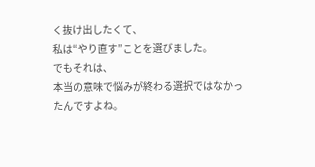く抜け出したくて、
私は“やり直す”ことを選びました。
でもそれは、
本当の意味で悩みが終わる選択ではなかったんですよね。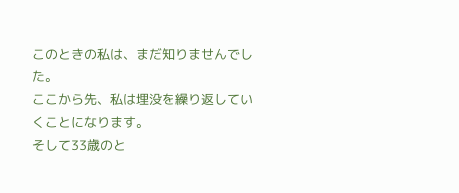このときの私は、まだ知りませんでした。
ここから先、私は埋没を繰り返していくことになります。
そして33歳のと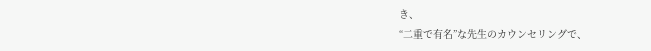き、
“二重で有名”な先生のカウンセリングで、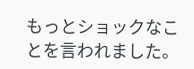もっとショックなことを言われました。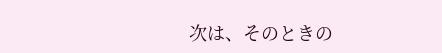次は、そのときの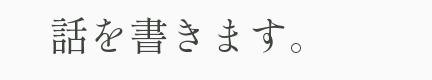話を書きます。